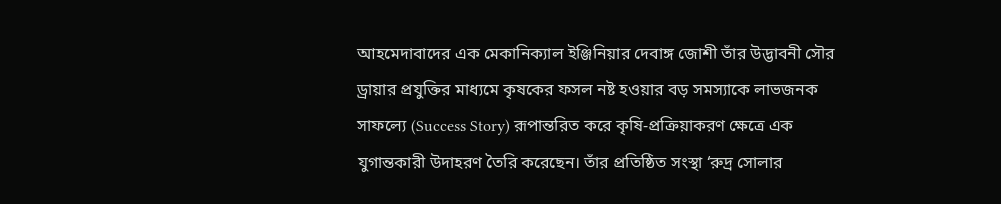আহমেদাবাদের এক মেকানিক্যাল ইঞ্জিনিয়ার দেবাঙ্গ জোশী তাঁর উদ্ভাবনী সৌর ড্রায়ার প্রযুক্তির মাধ্যমে কৃষকের ফসল নষ্ট হওয়ার বড় সমস্যাকে লাভজনক সাফল্যে (Success Story) রূপান্তরিত করে কৃষি-প্রক্রিয়াকরণ ক্ষেত্রে এক যুগান্তকারী উদাহরণ তৈরি করেছেন। তাঁর প্রতিষ্ঠিত সংস্থা ‘রুদ্র সোলার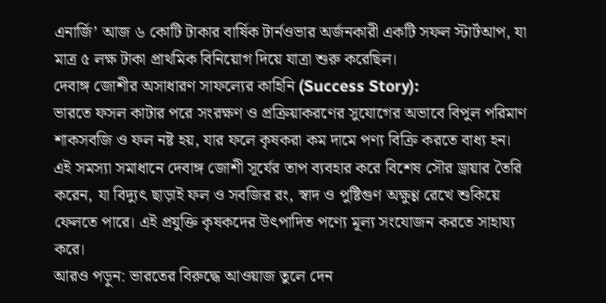এনার্জি’ আজ ৬ কোটি টাকার বার্ষিক টার্নওভার অর্জনকারী একটি সফল স্টার্টআপ, যা মাত্র ৫ লক্ষ টাকা প্রাথমিক বিনিয়োগ দিয়ে যাত্রা শুরু করেছিল।
দেবাঙ্গ জোশীর অসাধারণ সাফল্যের কাহিনি (Success Story):
ভারতে ফসল কাটার পরে সংরক্ষণ ও প্রক্রিয়াকরণের সুযোগের অভাবে বিপুল পরিমাণ শাকসবজি ও ফল নষ্ট হয়, যার ফলে কৃষকরা কম দামে পণ্য বিক্রি করতে বাধ্য হন। এই সমস্যা সমাধানে দেবাঙ্গ জোশী সূর্যের তাপ ব্যবহার করে বিশেষ সৌর ড্রায়ার তৈরি করেন, যা বিদ্যুৎ ছাড়াই ফল ও সবজির রং, স্বাদ ও পুষ্টিগুণ অক্ষুণ্ণ রেখে শুকিয়ে ফেলতে পারে। এই প্রযুক্তি কৃষকদের উৎপাদিত পণ্যে মূল্য সংযোজন করতে সাহায্য করে।
আরও পড়ুন: ভারতের বিরুদ্ধে আওয়াজ তুলে দেন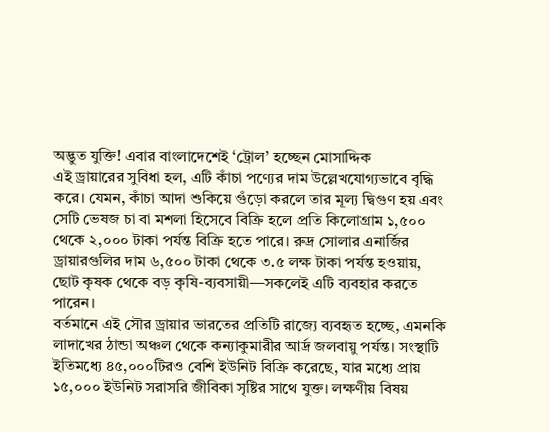অদ্ভুত যুক্তি! এবার বাংলাদেশেই ‘ট্রোল’ হচ্ছেন মোসাদ্দিক
এই ড্রায়ারের সুবিধা হল, এটি কাঁচা পণ্যের দাম উল্লেখযোগ্যভাবে বৃদ্ধি করে। যেমন, কাঁচা আদা শুকিয়ে গুঁড়ো করলে তার মূল্য দ্বিগুণ হয় এবং সেটি ভেষজ চা বা মশলা হিসেবে বিক্রি হলে প্রতি কিলোগ্রাম ১,৫০০ থেকে ২,০০০ টাকা পর্যন্ত বিক্রি হতে পারে। রুদ্র সোলার এনার্জির ড্রায়ারগুলির দাম ৬,৫০০ টাকা থেকে ৩.৫ লক্ষ টাকা পর্যন্ত হওয়ায়, ছোট কৃষক থেকে বড় কৃষি-ব্যবসায়ী—সকলেই এটি ব্যবহার করতে পারেন।
বর্তমানে এই সৌর ড্রায়ার ভারতের প্রতিটি রাজ্যে ব্যবহৃত হচ্ছে, এমনকি লাদাখের ঠান্ডা অঞ্চল থেকে কন্যাকুমারীর আর্দ্র জলবায়ু পর্যন্ত। সংস্থাটি ইতিমধ্যে ৪৫,০০০টিরও বেশি ইউনিট বিক্রি করেছে, যার মধ্যে প্রায় ১৫,০০০ ইউনিট সরাসরি জীবিকা সৃষ্টির সাথে যুক্ত। লক্ষণীয় বিষয়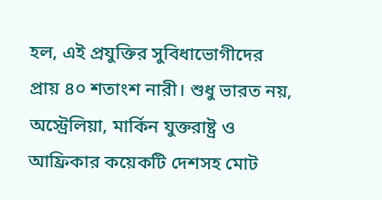হল, এই প্রযুক্তির সুবিধাভোগীদের প্রায় ৪০ শতাংশ নারী। শুধু ভারত নয়, অস্ট্রেলিয়া, মার্কিন যুক্তরাষ্ট্র ও আফ্রিকার কয়েকটি দেশসহ মোট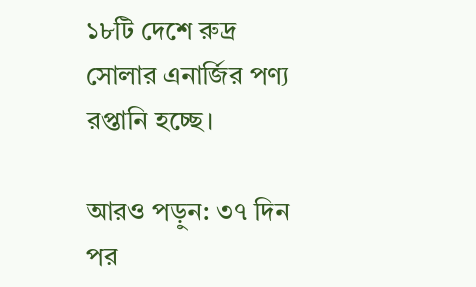১৮টি দেশে রুদ্র সোলার এনার্জির পণ্য রপ্তানি হচ্ছে।

আরও পড়ুন: ৩৭ দিন পর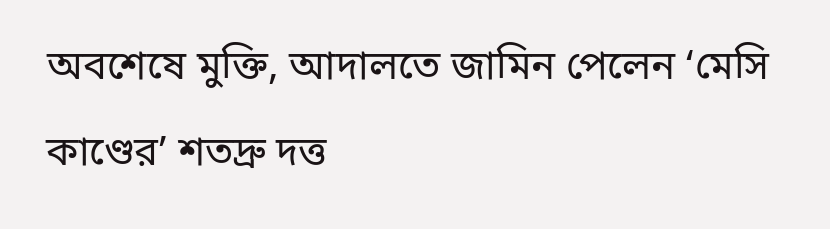অবশেষে মুক্তি, আদালতে জামিন পেলেন ‘মেসি কাণ্ডের’ শতদ্রু দত্ত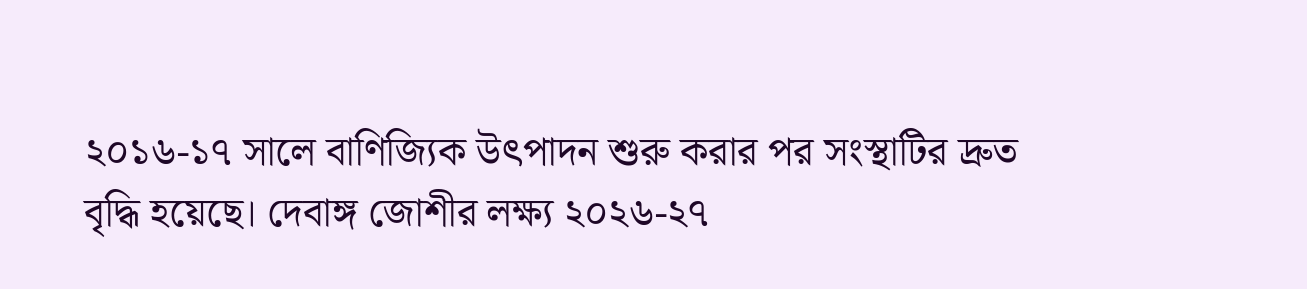২০১৬-১৭ সালে বাণিজ্যিক উৎপাদন শুরু করার পর সংস্থাটির দ্রুত বৃদ্ধি হয়েছে। দেবাঙ্গ জোশীর লক্ষ্য ২০২৬-২৭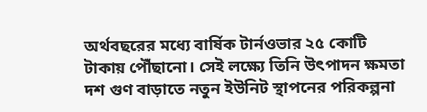অর্থবছরের মধ্যে বার্ষিক টার্নওভার ২৫ কোটি টাকায় পৌঁছানো। সেই লক্ষ্যে তিনি উৎপাদন ক্ষমতা দশ গুণ বাড়াতে নতুন ইউনিট স্থাপনের পরিকল্পনা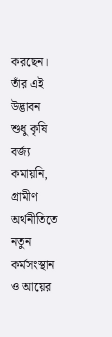করছেন। তাঁর এই উদ্ভাবন শুধু কৃষি বর্জ্য কমায়নি, গ্রামীণ অর্থনীতিতে নতুন কর্মসংস্থান ও আয়ের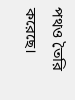পথও তৈরি করেছে।